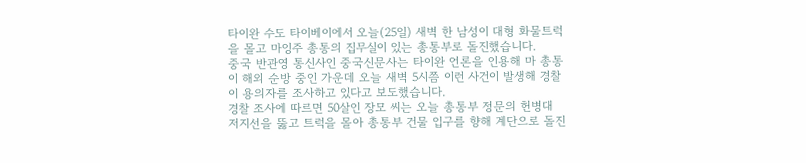타이완 수도 타이베이에서 오늘(25일) 새벽 한 남성이 대형 화물트럭을 몰고 마잉주 총통의 집무실이 있는 총통부로 돌진했습니다.
중국 반관영 통신사인 중국신문사는 타이완 언론을 인용해 마 총통이 해외 순방 중인 가운데 오늘 새벽 5시쯤 이런 사건이 발생해 경찰이 용의자를 조사하고 있다고 보도했습니다.
경찰 조사에 따르면 50살인 장모 씨는 오늘 총통부 정문의 헌병대 저지선을 뚫고 트럭을 몰아 총통부 건물 입구를 향해 계단으로 돌진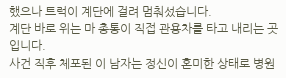했으나 트럭이 계단에 걸려 멈춰섰습니다.
계단 바로 위는 마 총통이 직접 관용차를 타고 내리는 곳입니다.
사건 직후 체포된 이 남자는 정신이 혼미한 상태로 병원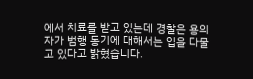에서 치료를 받고 있는데 경찰은 용의자가 범행 동기에 대해서는 입을 다물고 있다고 밝혔습니다.